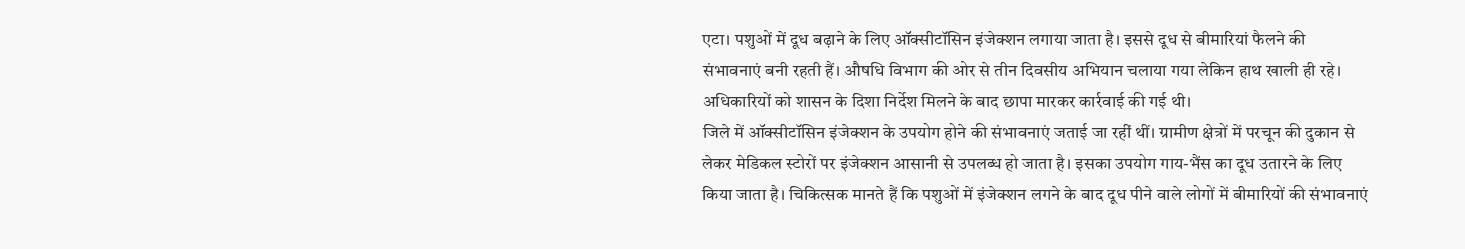एटा। पशुओं में दूध बढ़ाने के लिए ऑक्सीटॉसिन इंजेक्शन लगाया जाता है। इससे दूध से बीमारियां फैलने की संभावनाएं बनी रहती हैं। औषधि विभाग की ओर से तीन दिवसीय अभियान चलाया गया लेकिन हाथ खाली ही रहे। अधिकारियों को शासन के दिशा निर्देश मिलने के बाद छापा मारकर कार्रवाई की गई थी।
जिले में ऑक्सीटॉसिन इंजेक्शन के उपयोग होने की संभावनाएं जताई जा रहीं थीं। ग्रामीण क्षेत्रों में परचून की दुकान से लेकर मेडिकल स्टोरों पर इंजेक्शन आसानी से उपलब्ध हो जाता है। इसका उपयोग गाय-भैंस का दूध उतारने के लिए किया जाता है। चिकित्सक मानते हैं कि पशुओं में इंजेक्शन लगने के बाद दूध पीने वाले लोगों में बीमारियों की संभावनाएं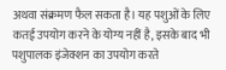अथवा संक्रमण फैल सकता है। यह पशुओं के लिए कतई उपयोग करने के योग्य नहीं है, इसके बाद भी पशुपालक इंजेक्शन का उपयोग करते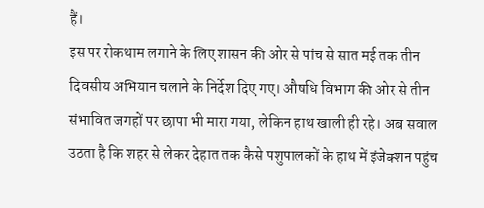हैं।
इस पर रोकथाम लगाने के लिए शासन की ओर से पांच से सात मई तक तीन दिवसीय अभियान चलाने के निर्देश दिए गए। औषधि विभाग की ओर से तीन संभावित जगहों पर छापा भी मारा गया, लेकिन हाथ खाली ही रहे। अब सवाल उठता है कि शहर से लेकर देहात तक कैसे पशुपालकों के हाथ में इंजेक्शन पहुंच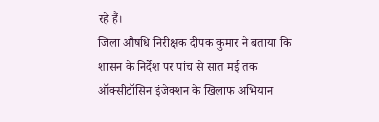रहे हैं।
जिला औषधि निरीक्षक दीपक कुमार ने बताया कि शासन के निर्देश पर पांच से सात मई तक ऑक्सीटॉसिन इंजेक्शन के खिलाफ अभियान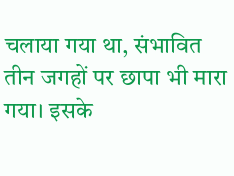चलाया गया था, संभावित तीन जगहों पर छापा भी मारा गया। इसके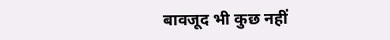बावजूद भी कुछ नहीं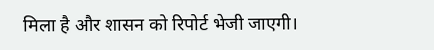मिला है और शासन को रिपोर्ट भेजी जाएगी।